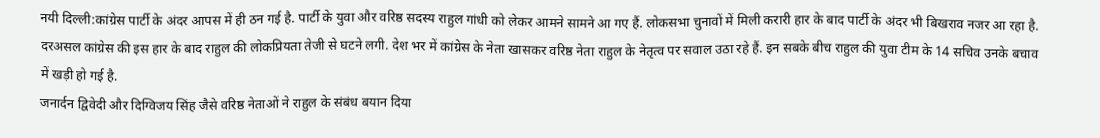नयी दिल्ली:कांग्रेस पार्टी के अंदर आपस में ही ठन गई है. पार्टी के युवा और वरिष्ठ सदस्य राहुल गांधी को लेकर आमने सामने आ गए हैं. लोकसभा चुनावों में मिली करारी हार के बाद पार्टी के अंदर भी बिखराव नजर आ रहा है.
दरअसल कांग्रेस की इस हार के बाद राहुल की लोकप्रियता तेजी से घटने लगी. देश भर में कांग्रेस के नेता खासकर वरिष्ठ नेता राहुल के नेतृत्व पर सवाल उठा रहे हैं. इन सबके बीच राहुल की युवा टीम के 14 सचिव उनके बचाव में खड़ी हो गई है.
जनार्दन द्विवेदी और दिग्विजय सिंह जैसे वरिष्ठ नेताओं ने राहुल के संबंध बयान दिया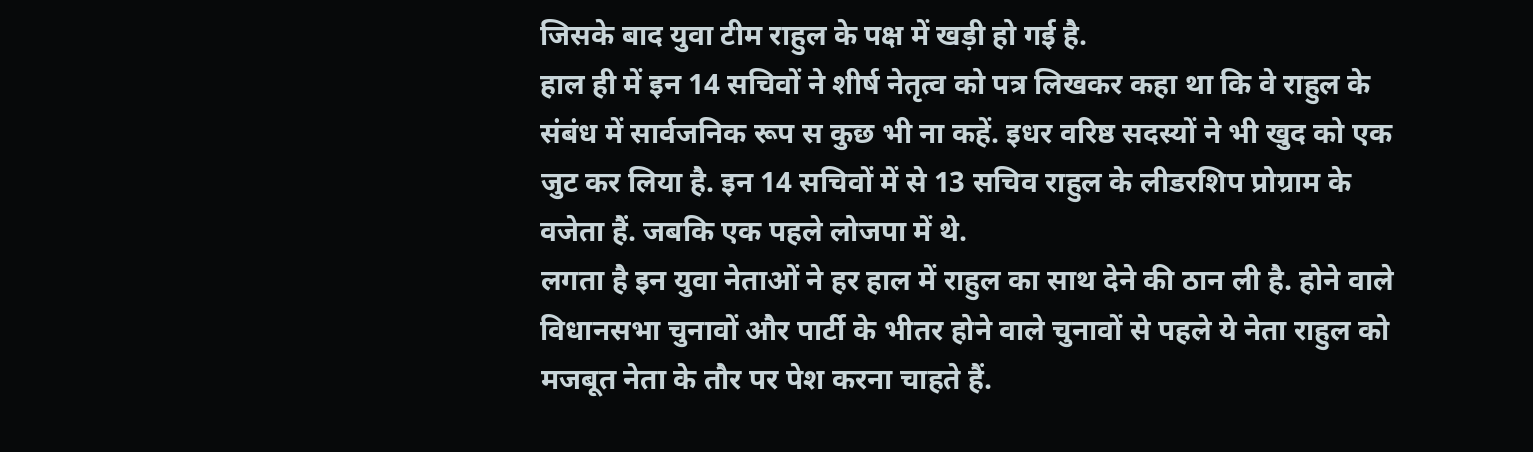जिसके बाद युवा टीम राहुल के पक्ष में खड़ी हो गई है.
हाल ही में इन 14 सचिवों ने शीर्ष नेतृत्व को पत्र लिखकर कहा था कि वे राहुल के संबंध में सार्वजनिक रूप स कुछ भी ना कहें. इधर वरिष्ठ सदस्यों ने भी खुद को एक जुट कर लिया है. इन 14 सचिवों में से 13 सचिव राहुल के लीडरशिप प्रोग्राम के वजेता हैं. जबकि एक पहले लोजपा में थे.
लगता है इन युवा नेताओं ने हर हाल में राहुल का साथ देने की ठान ली है. होने वाले विधानसभा चुनावों और पार्टी के भीतर होने वाले चुनावों से पहले ये नेता राहुल को मजबूत नेता के तौर पर पेश करना चाहते हैं.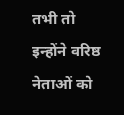तभी तो इन्होंने वरिष्ठ नेताओं को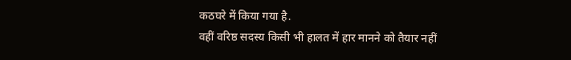कठघरे में किया गया है.
वहीं वरिष्ठ सदस्य किसी भी हालत में हार मानने को तैयार नहीं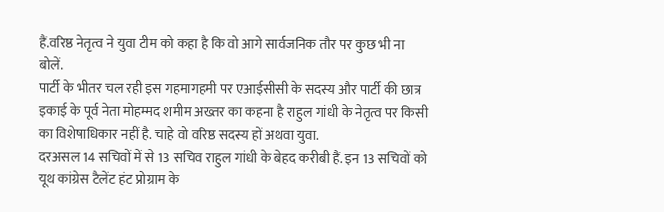हैं.वरिष्ठ नेतृत्व ने युवा टीम को कहा है कि वो आगे सार्वजनिक तौर पर कुछ भी ना बोलें.
पार्टी के भीतर चल रही इस गहमागहमी पर एआईसीसी के सदस्य और पार्टी की छात्र इकाई के पूर्व नेता मोहम्मद शमीम अख्तर का कहना है राहुल गांधी के नेतृत्व पर किसी का विशेषाधिकार नहीं है. चाहे वो वरिष्ठ सदस्य हों अथवा युवा.
दरअसल 14 सचिवों में से 13 सचिव राहुल गांधी के बेहद करीबी हैं. इन 13 सचिवों को यूथ कांग्रेस टैलेंट हंट प्रोग्राम के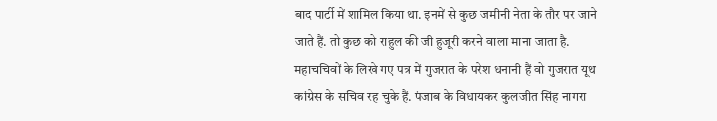बाद पार्टी में शामिल किया था. इनमें से कुछ जमीनी नेता के तौर पर जाने जाते हैं. तो कुछ को राहुल की जी हुजूरी करने वाला माना जाता है.
महाचचिवों के लिखे गए पत्र में गुजरात के परेश धनानी हैं वो गुजरात यूथ कांग्रेस के सचिव रह चुके हैं. पंजाब के विधायकर कुलजीत सिंह नागरा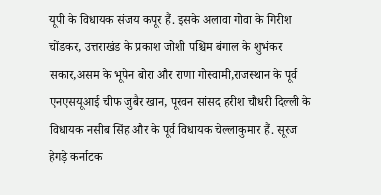यूपी के विधायक संजय कपूर हैं. इसके अलावा गोवा के गिरीश चोंडकर, उत्तराखंड के प्रकाश जोशी पश्चिम बंगाल के शुभंकर सकार,असम के भूपेन बोरा और राणा गोस्वामी,राजस्थान के पूर्व एनएसयूआई चीफ जुबैर खान, पूरवन सांसद हरीश चौधरी दिल्ली के विधायक नसीब सिंह और के पूर्व विधायक चेल्लाकुमार हैं. सूरज हेगड़े कर्नाटक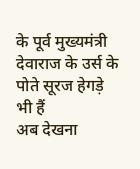के पूर्व मुख्यमंत्री देवाराज के उर्स के पोते सूरज हेगड़े भी हैं
अब देखना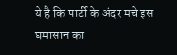ये है कि पार्टी के अंदर मचे इस घमासान का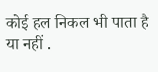कोई हल निकल भी पाता है या नहीं .